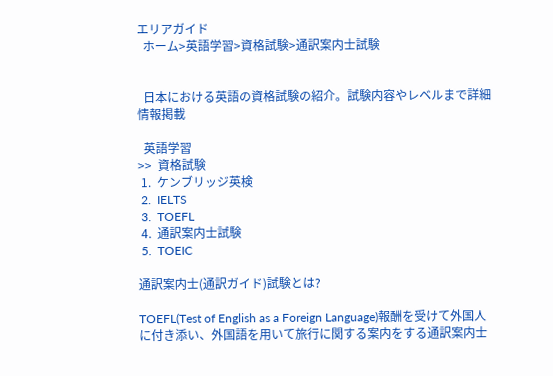エリアガイド
  ホーム>英語学習>資格試験>通訳案内士試験


  日本における英語の資格試験の紹介。試験内容やレベルまで詳細情報掲載

  英語学習
>>  資格試験
 1.  ケンブリッジ英検
 2.  IELTS
 3.  TOEFL
 4.  通訳案内士試験
 5.  TOEIC

通訳案内士(通訳ガイド)試験とは?

TOEFL(Test of English as a Foreign Language)報酬を受けて外国人に付き添い、外国語を用いて旅行に関する案内をする通訳案内士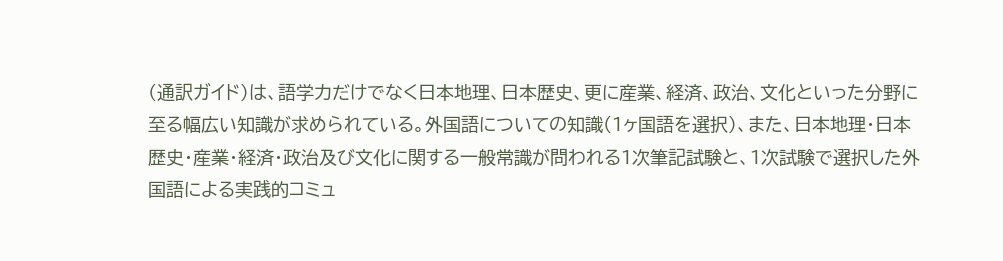(通訳ガイド)は、語学力だけでなく日本地理、日本歴史、更に産業、経済、政治、文化といった分野に至る幅広い知識が求められている。外国語についての知識(1ヶ国語を選択)、また、日本地理・日本歴史・産業・経済・政治及び文化に関する一般常識が問われる1次筆記試験と、1次試験で選択した外国語による実践的コミュ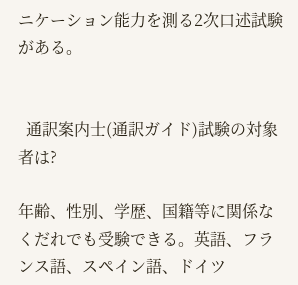ニケーション能力を測る2次口述試験がある。


  通訳案内士(通訳ガイド)試験の対象者は?

年齢、性別、学歴、国籍等に関係なくだれでも受験できる。英語、フランス語、スペイン語、ドイツ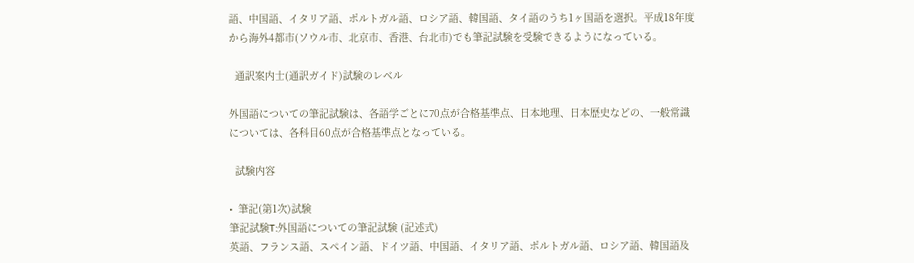語、中国語、イタリア語、ポルトガル語、ロシア語、韓国語、タイ語のうち1ヶ国語を選択。平成18年度から海外4都市(ソウル市、北京市、香港、台北市)でも筆記試験を受験できるようになっている。

  通訳案内士(通訳ガイド)試験のレベル

外国語についての筆記試験は、各語学ごとに70点が合格基準点、日本地理、日本歴史などの、一般常識については、各科目60点が合格基準点となっている。

  試験内容

•  筆記(第1次)試験
筆記試験T:外国語についての筆記試験 (記述式)
英語、フランス語、スペイン語、ドイツ語、中国語、イタリア語、ポルトガル語、ロシア語、韓国語及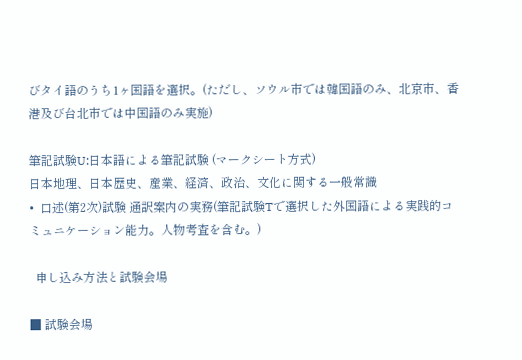びタイ語のうち1ヶ国語を選択。(ただし、ソウル市では韓国語のみ、北京市、香港及び台北市では中国語のみ実施)

筆記試験U:日本語による筆記試験 (マークシート方式)
日本地理、日本歴史、産業、経済、政治、文化に関する一般常識
•  口述(第2次)試験 通訳案内の実務(筆記試験Tで選択した外国語による実践的コミュニケーション能力。人物考査を含む。)

  申し込み方法と試験会場

■ 試験会場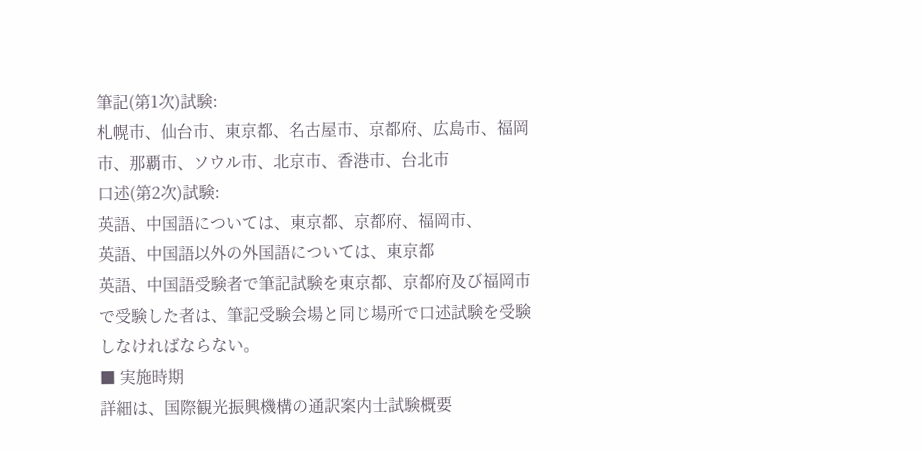筆記(第1次)試験:
札幌市、仙台市、東京都、名古屋市、京都府、広島市、福岡市、那覇市、ソウル市、北京市、香港市、台北市
口述(第2次)試験:
英語、中国語については、東京都、京都府、福岡市、
英語、中国語以外の外国語については、東京都
英語、中国語受験者で筆記試験を東京都、京都府及び福岡市で受験した者は、筆記受験会場と同じ場所で口述試験を受験しなければならない。
■ 実施時期
詳細は、国際観光振興機構の通訳案内士試験概要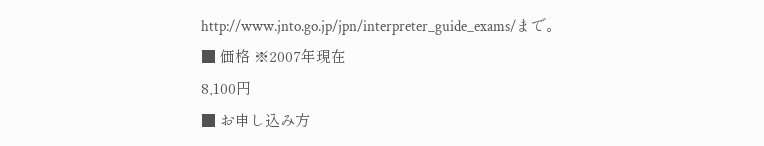http://www.jnto.go.jp/jpn/interpreter_guide_exams/まで。
■ 価格 ※2007年現在
8,100円
■ お申し込み方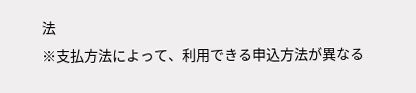法
※支払方法によって、利用できる申込方法が異なる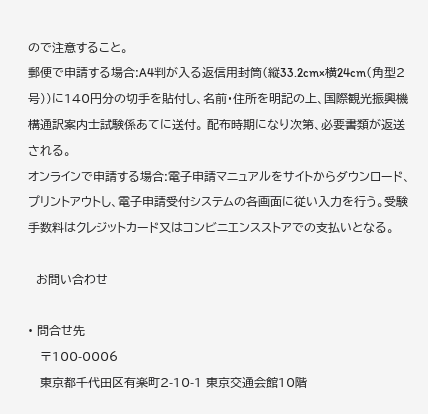ので注意すること。
郵便で申請する場合:A4判が入る返信用封筒(縦33.2cm×横24cm(角型2号))に140円分の切手を貼付し、名前・住所を明記の上、国際観光振興機構通訳案内士試験係あてに送付。 配布時期になり次第、必要書類が返送される。
オンラインで申請する場合:電子申請マニュアルをサイトからダウンロード、プリントアウトし、電子申請受付システムの各画面に従い入力を行う。受験手数料はクレジットカード又はコンビニエンスストアでの支払いとなる。

  お問い合わせ

• 問合せ先
   〒100-0006
   東京都千代田区有楽町2-10-1 東京交通会館10階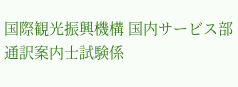国際観光振興機構 国内サービス部 通訳案内士試験係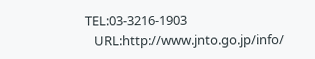TEL:03-3216-1903
   URL:http://www.jnto.go.jp/info/